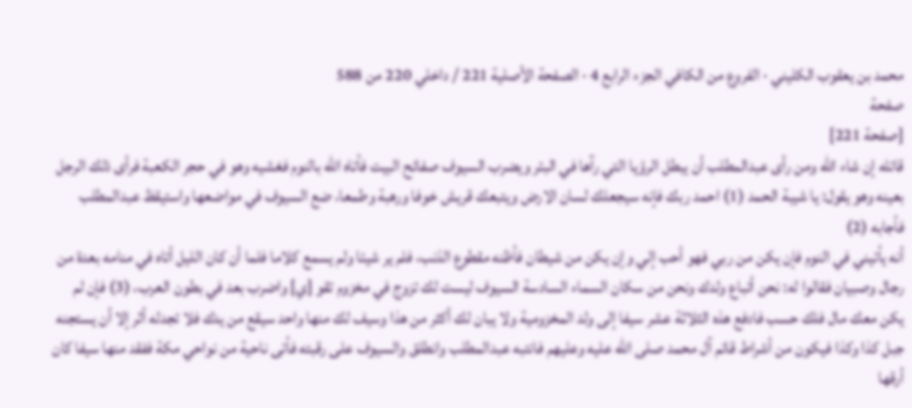محمد بن يعقوب الكليني · الفروع من الكافي الجزء الرابع 4 · الصفحة الأصلية 221 / داخلي 220 من 588
صفحة
[صفحة 221]
قاتله إن شاء الله ومن رأى عبدالمطلب أن يبطل الرؤيا التي رآها في البئر ويضرب السيوف صفائح البيت فأتاه الله بالنوم فغشيه وهو في حجر الكعبة فرأى ذلك الرجل بعينه وهو يقول: يا شيبة الحمد (1) احمد ربك فإنه سيجعلك لسان الارض ويتبعك قريش خوفا ورهبة وطمعا، ضع السيوف في مواضعها واستيقظ عبدالمطلب فأجابه (2)
أنه يأتيني في النوم فإن يكن من ربي فهو أحب إلي وإن يكن من شيطان فأظنه مقطوع الذنب، فلم ير شيئا ولم يسمع كلاما فلما أن كان الليل أتاه في منامه بعدة من رجال وصبيان فقالوا له: نحن أتباع ولدك ونحن من سكان السماء السادسة السيوف ليست لك تزوج في مخزوم تقو [ي] واضرب بعد في بطون العرب، (3) فإن لم يكن معك مال فلك حسب فادفع هذه الثلاثة عشر سيفا إلى ولد المخزومية ولا يبان لك أكثر من هذا وسيف لك منها واحد سيقع من يدك فلا تجدله أثر إلا أن يستجنه جبل كذا وكذا فيكون من أشراط قائم آل محمد صلى الله عليه وعليهم فانتبه عبدالمطلب وانطلق والسيوف على رقبته فأتى ناحية من نواحي مكة ففقد منها سيفا كان أرقها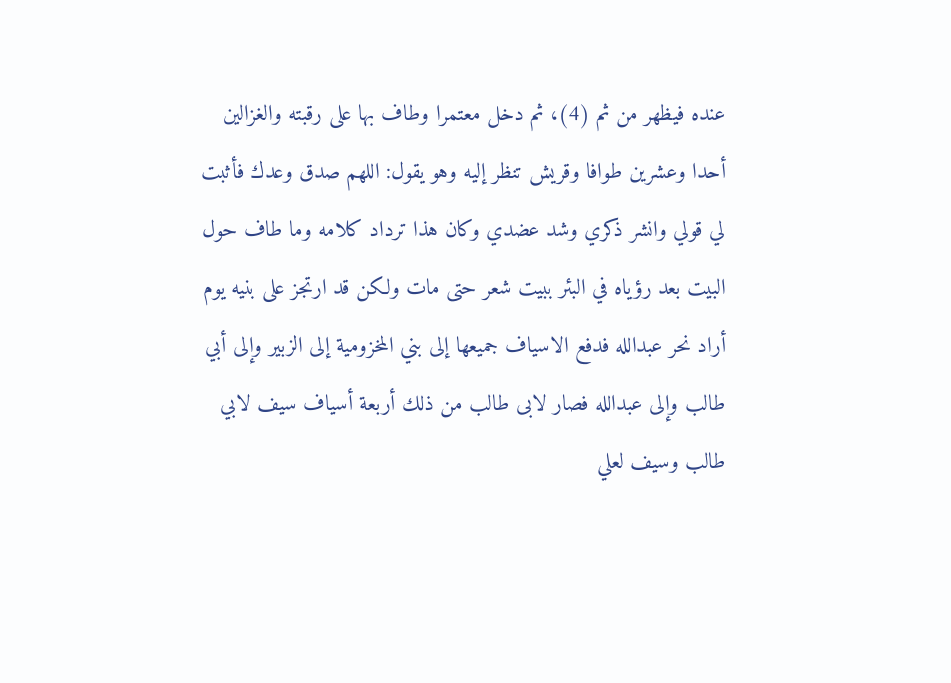عنده فيظهر من ثم (4)، ثم دخل معتمرا وطاف بها على رقبته والغزالين أحدا وعشرين طوافا وقريش تنظر إليه وهو يقول: اللهم صدق وعدك فأثبت لي قولي وانشر ذكري وشد عضدي وكان هذا ترداد كلامه وما طاف حول البيت بعد رؤياه في البئر ببيت شعر حتى مات ولكن قد ارتجز على بنيه يوم أراد نحر عبدالله فدفع الاسياف جميعها إلى بني المخزومية إلى الزبير وإلى أبي طالب وإلى عبدالله فصار لابى طالب من ذلك أربعة أسياف سيف لابي طالب وسيف لعلي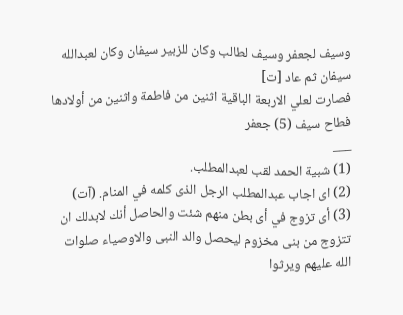وسيف لجعفر وسيف لطالب وكان للزبير سيفان وكان لعبدالله سيفان ثم عاد [ت]
فصارت لعلي الاربعة الباقية اثنين من فاطمة واثنين من أولادها فطاح سيف (5) جعفر
___
(1) شبية الحمد لقب لعبدالمطلب.
(2) اى اجاب عبدالمطلب الرجل الذى كلمه في المنام. (آت)
(3) أى تزوج في أى بطن منهم شئت والحاصل أنك لابدلك ان تتزوج من بنى مخزوم ليحصل والد النبى والاوصياء صلوات الله عليهم ويرثوا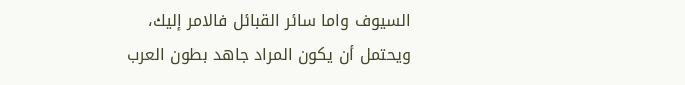السيوف واما سائر القبائل فالامر إليك، ويحتمل أن يكون المراد جاهد بطون العرب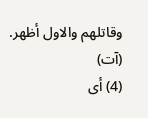وقاتلهم والاول أظهر. (آت)
(4) أى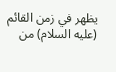يظهر في زمن القائم (عليه السلام) من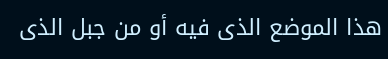هذا الموضع الذى فيه أو من جبل الذى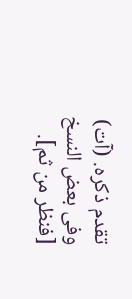تقدم ذكره. (آت) وفى بعض النسخ [فنظر من ثم].